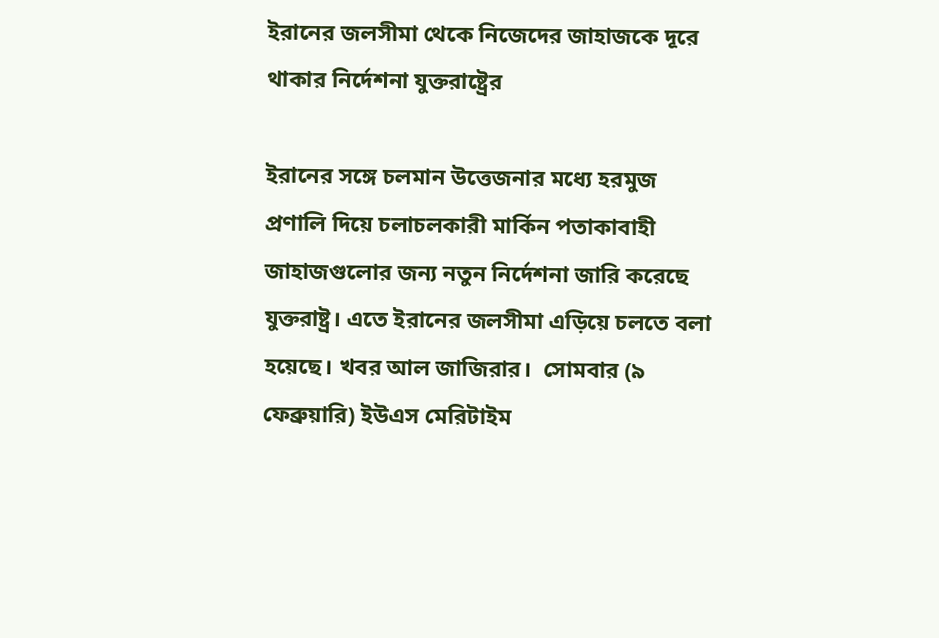ইরানের জলসীমা থেকে নিজেদের জাহাজকে দূরে থাকার নির্দেশনা যুক্তরাষ্ট্রের

ইরানের সঙ্গে চলমান উত্তেজনার মধ্যে হরমুজ প্রণালি দিয়ে চলাচলকারী মার্কিন পতাকাবাহী জাহাজগুলোর জন্য নতুন নির্দেশনা জারি করেছে যুক্তরাষ্ট্র। এতে ইরানের জলসীমা এড়িয়ে চলতে বলা হয়েছে। খবর আল জাজিরার।  সোমবার (৯ ফেব্রুয়ারি) ইউএস মেরিটাইম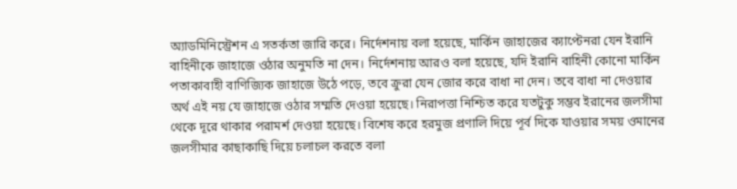অ্যাডমিনিস্ট্রেশন এ সতর্কতা জারি করে। নির্দেশনায় বলা হয়েছে, মার্কিন জাহাজের ক্যাপ্টেনরা যেন ইরানি বাহিনীকে জাহাজে ওঠার অনুমতি না দেন। নির্দেশনায় আরও বলা হয়েছে, যদি ইরানি বাহিনী কোনো মার্কিন পতাকাবাহী বাণিজ্যিক জাহাজে উঠে পড়ে, তবে ক্রুরা যেন জোর করে বাধা না দেন। তবে বাধা না দেওয়ার অর্থ এই নয় যে জাহাজে ওঠার সম্মতি দেওয়া হয়েছে। নিরাপত্তা নিশ্চিত করে যতটুকু সম্ভব ইরানের জলসীমা থেকে দূরে থাকার পরামর্শ দেওয়া হয়েছে। বিশেষ করে হরমুজ প্রণালি দিয়ে পূর্ব দিকে যাওয়ার সময় ওমানের জলসীমার কাছাকাছি দিয়ে চলাচল করতে বলা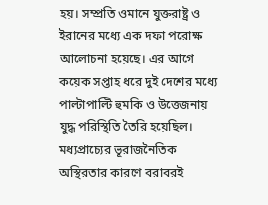হয়। সম্প্রতি ওমানে যুক্তরাষ্ট্র ও ইরানের মধ্যে এক দফা পরোক্ষ আলোচনা হয়েছে। এর আগে কয়েক সপ্তাহ ধরে দুই দেশের মধ্যে পাল্টাপাল্টি হুমকি ও উত্তেজনায় যুদ্ধ পরিস্থিতি তৈরি হয়েছিল। মধ্যপ্রাচ্যের ভূরাজনৈতিক অস্থিরতার কারণে বরাবরই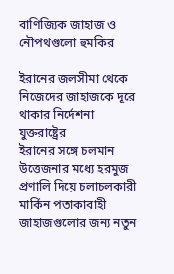বাণিজ্যিক জাহাজ ও নৌপথগুলো হুমকির

ইরানের জলসীমা থেকে নিজেদের জাহাজকে দূরে থাকার নির্দেশনা যুক্তরাষ্ট্রের
ইরানের সঙ্গে চলমান উত্তেজনার মধ্যে হরমুজ প্রণালি দিয়ে চলাচলকারী মার্কিন পতাকাবাহী জাহাজগুলোর জন্য নতুন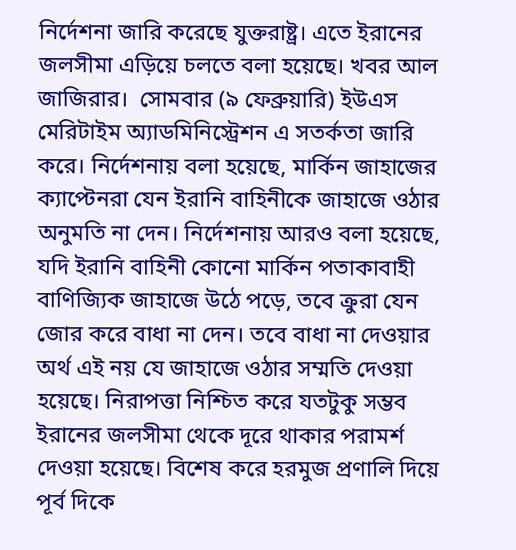নির্দেশনা জারি করেছে যুক্তরাষ্ট্র। এতে ইরানের জলসীমা এড়িয়ে চলতে বলা হয়েছে। খবর আল জাজিরার।  সোমবার (৯ ফেব্রুয়ারি) ইউএস মেরিটাইম অ্যাডমিনিস্ট্রেশন এ সতর্কতা জারি করে। নির্দেশনায় বলা হয়েছে, মার্কিন জাহাজের ক্যাপ্টেনরা যেন ইরানি বাহিনীকে জাহাজে ওঠার অনুমতি না দেন। নির্দেশনায় আরও বলা হয়েছে, যদি ইরানি বাহিনী কোনো মার্কিন পতাকাবাহী বাণিজ্যিক জাহাজে উঠে পড়ে, তবে ক্রুরা যেন জোর করে বাধা না দেন। তবে বাধা না দেওয়ার অর্থ এই নয় যে জাহাজে ওঠার সম্মতি দেওয়া হয়েছে। নিরাপত্তা নিশ্চিত করে যতটুকু সম্ভব ইরানের জলসীমা থেকে দূরে থাকার পরামর্শ দেওয়া হয়েছে। বিশেষ করে হরমুজ প্রণালি দিয়ে পূর্ব দিকে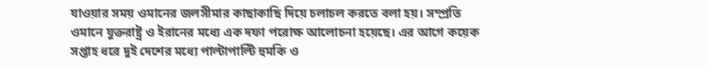যাওয়ার সময় ওমানের জলসীমার কাছাকাছি দিয়ে চলাচল করতে বলা হয়। সম্প্রতি ওমানে যুক্তরাষ্ট্র ও ইরানের মধ্যে এক দফা পরোক্ষ আলোচনা হয়েছে। এর আগে কয়েক সপ্তাহ ধরে দুই দেশের মধ্যে পাল্টাপাল্টি হুমকি ও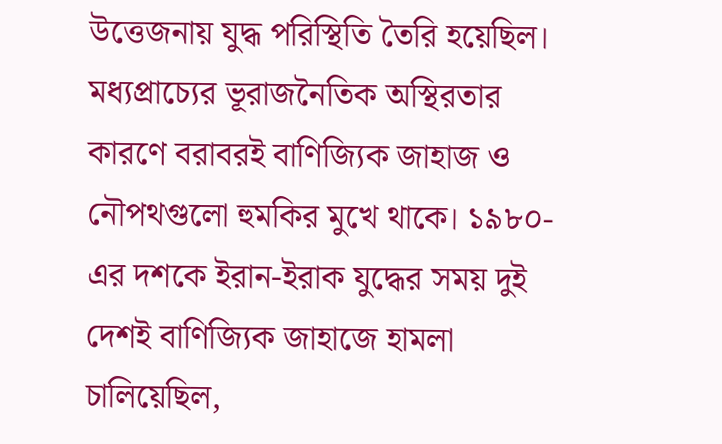উত্তেজনায় যুদ্ধ পরিস্থিতি তৈরি হয়েছিল। মধ্যপ্রাচ্যের ভূরাজনৈতিক অস্থিরতার কারণে বরাবরই বাণিজ্যিক জাহাজ ও নৌপথগুলো হুমকির মুখে থাকে। ১৯৮০-এর দশকে ইরান-ইরাক যুদ্ধের সময় দুই দেশই বাণিজ্যিক জাহাজে হামলা চালিয়েছিল,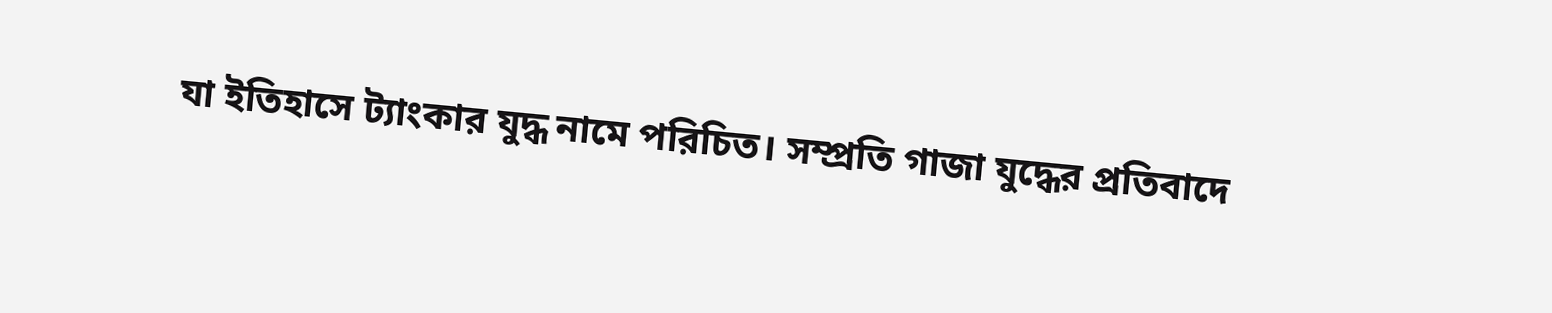যা ইতিহাসে ট্যাংকার যুদ্ধ নামে পরিচিত। সম্প্রতি গাজা যুদ্ধের প্রতিবাদে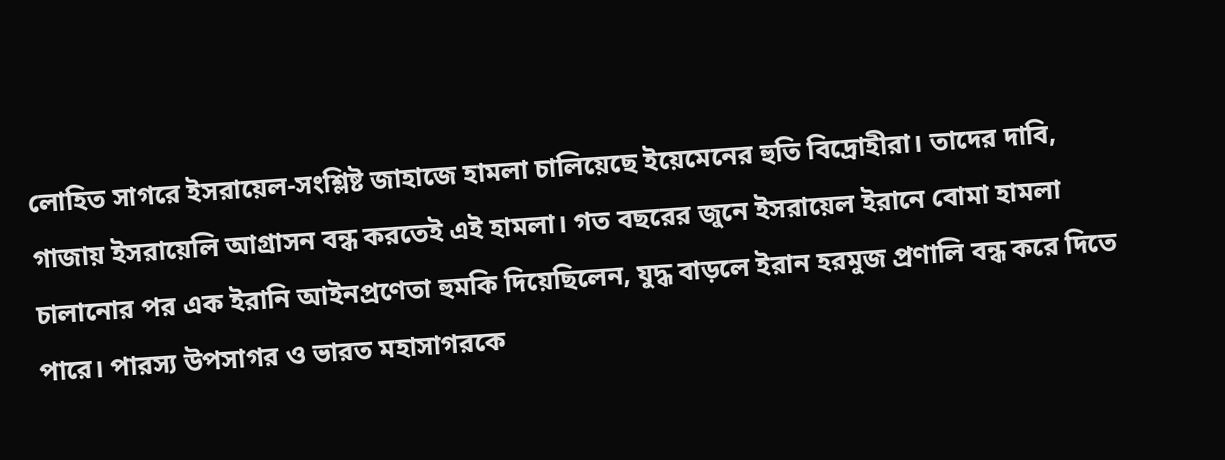লোহিত সাগরে ইসরায়েল-সংশ্লিষ্ট জাহাজে হামলা চালিয়েছে ইয়েমেনের হুতি বিদ্রোহীরা। তাদের দাবি, গাজায় ইসরায়েলি আগ্রাসন বন্ধ করতেই এই হামলা। গত বছরের জুনে ইসরায়েল ইরানে বোমা হামলা চালানোর পর এক ইরানি আইনপ্রণেতা হুমকি দিয়েছিলেন, যুদ্ধ বাড়লে ইরান হরমুজ প্রণালি বন্ধ করে দিতে পারে। পারস্য উপসাগর ও ভারত মহাসাগরকে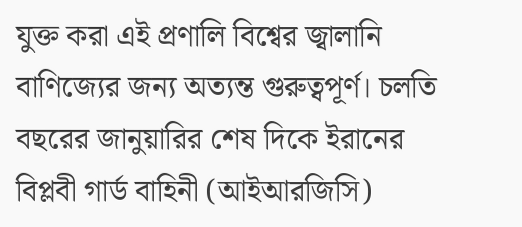যুক্ত করা এই প্রণালি বিশ্বের জ্বালানি বাণিজ্যের জন্য অত্যন্ত গুরুত্বপূর্ণ। চলতি বছরের জানুয়ারির শেষ দিকে ইরানের বিপ্লবী গার্ড বাহিনী (আইআরজিসি)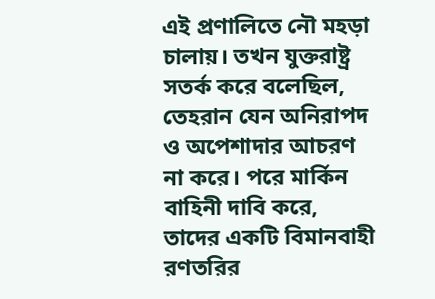এই প্রণালিতে নৌ মহড়া চালায়। তখন যুক্তরাষ্ট্র সতর্ক করে বলেছিল, তেহরান যেন অনিরাপদ ও অপেশাদার আচরণ না করে। পরে মার্কিন বাহিনী দাবি করে, তাদের একটি বিমানবাহী রণতরির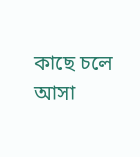কাছে চলে আসা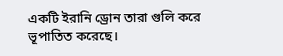একটি ইরানি ড্রোন তারা গুলি করে ভূপাতিত করেছে।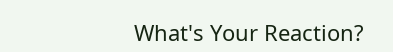What's Your Reaction?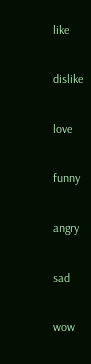like

dislike

love

funny

angry

sad

wow